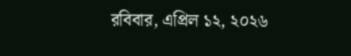রবিবার, এপ্রিল ১২, ২০২৬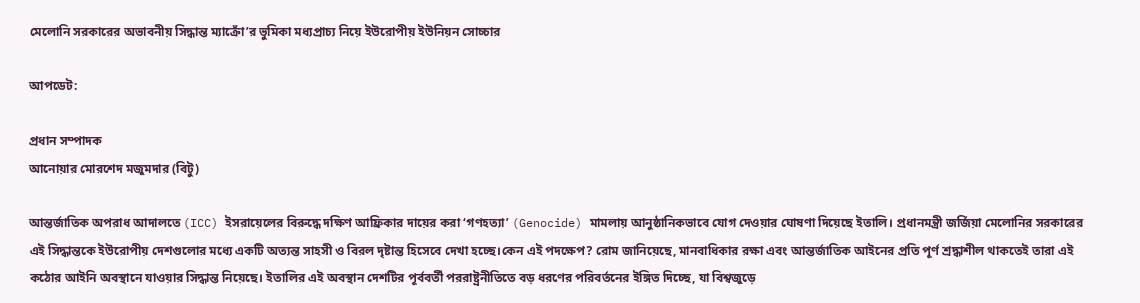মেলোনি সরকারের অভাবনীয় সিদ্ধান্ত ম্যাক্রোঁ’র ভুমিকা মধ্যপ্রাচ্য নিয়ে ইউরোপীয় ইউনিয়ন সোচ্চার

আপডেট:

প্রধান সম্পাদক
আনোয়ার মোরশেদ মজুমদার (বিটু)

আন্তর্জাতিক অপরাধ আদালতে (ICC) ইসরায়েলের বিরুদ্ধে দক্ষিণ আফ্রিকার দায়ের করা ‘গণহত্যা’ (Genocide) মামলায় আনুষ্ঠানিকভাবে যোগ দেওয়ার ঘোষণা দিয়েছে ইতালি। প্রধানমন্ত্রী জর্জিয়া মেলোনির সরকারের এই সিদ্ধান্তকে ইউরোপীয় দেশগুলোর মধ্যে একটি অত্যন্ত সাহসী ও বিরল দৃষ্টান্ত হিসেবে দেখা হচ্ছে।কেন এই পদক্ষেপ? রোম জানিয়েছে, মানবাধিকার রক্ষা এবং আন্তর্জাতিক আইনের প্রতি পূর্ণ শ্রদ্ধাশীল থাকতেই তারা এই কঠোর আইনি অবস্থানে যাওয়ার সিদ্ধান্ত নিয়েছে। ইতালির এই অবস্থান দেশটির পূর্ববর্তী পররাষ্ট্রনীতিতে বড় ধরণের পরিবর্তনের ইঙ্গিত দিচ্ছে, যা বিশ্বজুড়ে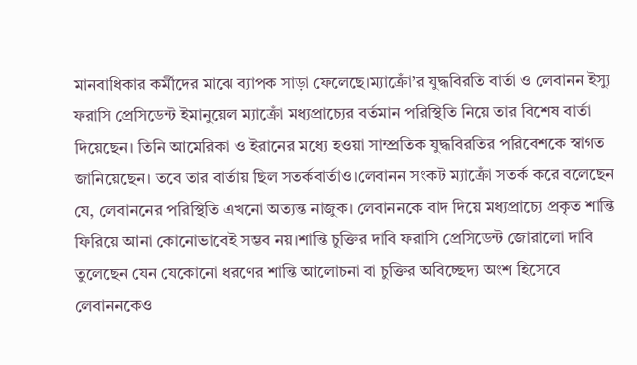মানবাধিকার কর্মীদের মাঝে ব্যাপক সাড়া ফেলেছে।ম্যাক্রোঁ’র যুদ্ধবিরতি বার্তা ও লেবানন ইস্যু
ফরাসি প্রেসিডেন্ট ইমানুয়েল ম্যাক্রোঁ মধ্যপ্রাচ্যের বর্তমান পরিস্থিতি নিয়ে তার বিশেষ বার্তা দিয়েছেন। তিনি আমেরিকা ও ইরানের মধ্যে হওয়া সাম্প্রতিক যুদ্ধবিরতির পরিবেশকে স্বাগত জানিয়েছেন। তবে তার বার্তায় ছিল সতর্কবার্তাও।লেবানন সংকট ম্যাক্রোঁ সতর্ক করে বলেছেন যে, লেবাননের পরিস্থিতি এখনো অত্যন্ত নাজুক। লেবাননকে বাদ দিয়ে মধ্যপ্রাচ্যে প্রকৃত শান্তি ফিরিয়ে আনা কোনোভাবেই সম্ভব নয়।শান্তি চুক্তির দাবি ফরাসি প্রেসিডেন্ট জোরালো দাবি তুলেছেন যেন যেকোনো ধরণের শান্তি আলোচনা বা চুক্তির অবিচ্ছেদ্য অংশ হিসেবে লেবাননকেও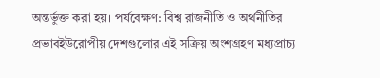অন্তর্ভুক্ত করা হয়। পর্যবেক্ষণ: বিশ্ব রাজনীতি ও অর্থনীতির প্রভাবইউরোপীয় দেশগুলোর এই সক্রিয় অংশগ্রহণ মধ্যপ্রাচ্য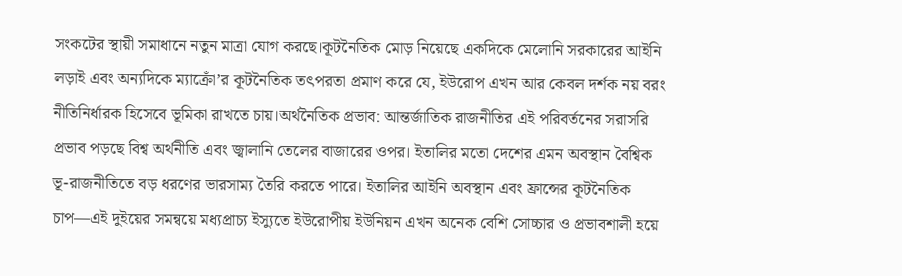সংকটের স্থায়ী সমাধানে নতুন মাত্রা যোগ করছে।কূটনৈতিক মোড় নিয়েছে একদিকে মেলোনি সরকারের আইনি লড়াই এবং অন্যদিকে ম্যাক্রোঁ’র কূটনৈতিক তৎপরতা প্রমাণ করে যে, ইউরোপ এখন আর কেবল দর্শক নয় বরং নীতিনির্ধারক হিসেবে ভূমিকা রাখতে চায়।অর্থনৈতিক প্রভাব: আন্তর্জাতিক রাজনীতির এই পরিবর্তনের সরাসরি প্রভাব পড়ছে বিশ্ব অর্থনীতি এবং জ্বালানি তেলের বাজারের ওপর। ইতালির মতো দেশের এমন অবস্থান বৈশ্বিক ভূ-রাজনীতিতে বড় ধরণের ভারসাম্য তৈরি করতে পারে। ইতালির আইনি অবস্থান এবং ফ্রান্সের কূটনৈতিক চাপ—এই দুইয়ের সমন্বয়ে মধ্যপ্রাচ্য ইস্যুতে ইউরোপীয় ইউনিয়ন এখন অনেক বেশি সোচ্চার ও প্রভাবশালী হয়ে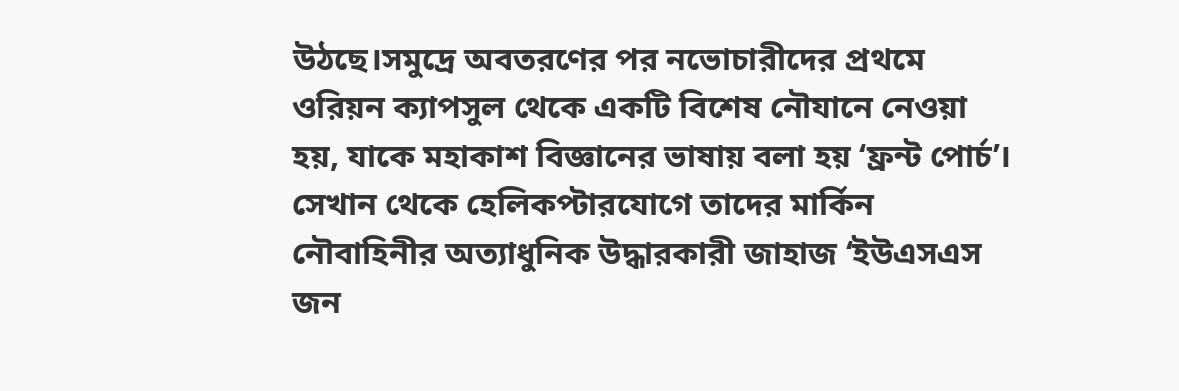উঠছে।সমুদ্রে অবতরণের পর নভোচারীদের প্রথমে ওরিয়ন ক্যাপসুল থেকে একটি বিশেষ নৌযানে নেওয়া হয়, যাকে মহাকাশ বিজ্ঞানের ভাষায় বলা হয় ‘ফ্রন্ট পোর্চ’। সেখান থেকে হেলিকপ্টারযোগে তাদের মার্কিন নৌবাহিনীর অত্যাধুনিক উদ্ধারকারী জাহাজ ‘ইউএসএস জন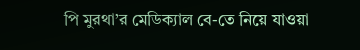পি মুরথা’র মেডিক্যাল বে-তে নিয়ে যাওয়া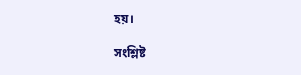হয়।

সংশ্লিষ্ট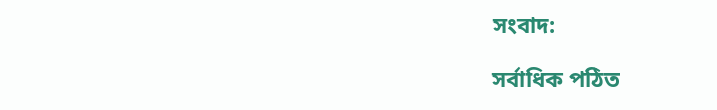সংবাদ:

সর্বাধিক পঠিত